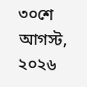৩০শে আগস্ট, ২০২৬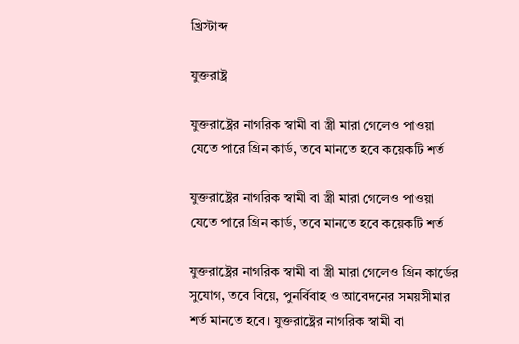খ্রিস্টাব্দ

যুক্তরাষ্ট্র

যুক্তরাষ্ট্রের নাগরিক স্বামী বা স্ত্রী মারা গেলেও পাওয়া যেতে পারে গ্রিন কার্ড, তবে মানতে হবে কয়েকটি শর্ত

যুক্তরাষ্ট্রের নাগরিক স্বামী বা স্ত্রী মারা গেলেও পাওয়া যেতে পারে গ্রিন কার্ড, তবে মানতে হবে কয়েকটি শর্ত

যুক্তরাষ্ট্রের নাগরিক স্বামী বা স্ত্রী মারা গেলেও গ্রিন কার্ডের সুযোগ, তবে বিয়ে, পুনর্বিবাহ ও আবেদনের সময়সীমার শর্ত মানতে হবে। যুক্তরাষ্ট্রের নাগরিক স্বামী বা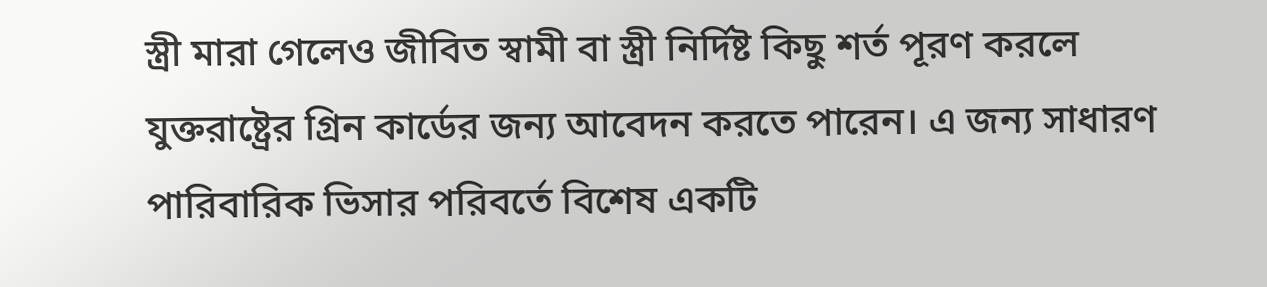স্ত্রী মারা গেলেও জীবিত স্বামী বা স্ত্রী নির্দিষ্ট কিছু শর্ত পূরণ করলে যুক্তরাষ্ট্রের গ্রিন কার্ডের জন্য আবেদন করতে পারেন। এ জন্য সাধারণ পারিবারিক ভিসার পরিবর্তে বিশেষ একটি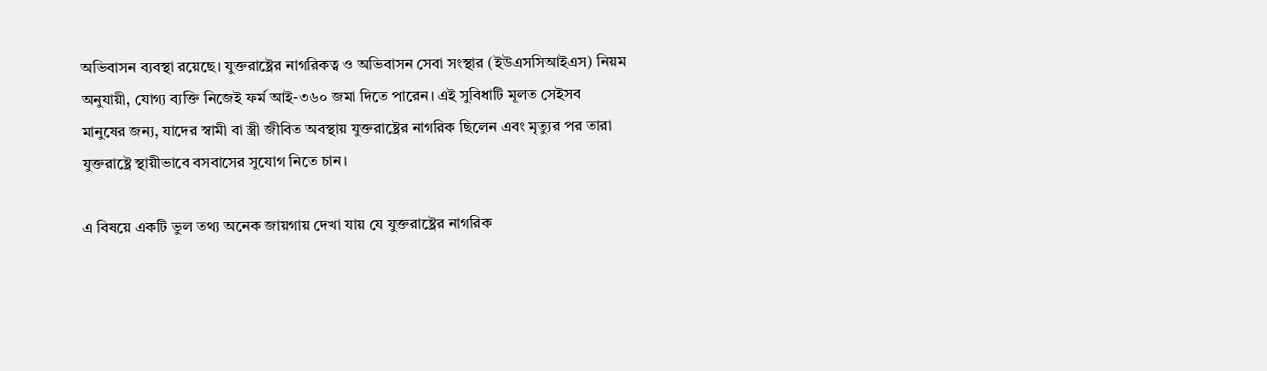অভিবাসন ব্যবস্থা রয়েছে। যুক্তরাষ্ট্রের নাগরিকত্ব ও অভিবাসন সেবা সংস্থার (ইউএসসিআইএস) নিয়ম অনুযায়ী, যোগ্য ব্যক্তি নিজেই ফর্ম আই-৩৬০ জমা দিতে পারেন। এই সুবিধাটি মূলত সেইসব মানুষের জন্য, যাদের স্বামী বা স্ত্রী জীবিত অবস্থায় যুক্তরাষ্ট্রের নাগরিক ছিলেন এবং মৃত্যুর পর তারা যুক্তরাষ্ট্রে স্থায়ীভাবে বসবাসের সুযোগ নিতে চান।

এ বিষয়ে একটি ভুল তথ্য অনেক জায়গায় দেখা যায় যে যুক্তরাষ্ট্রের নাগরিক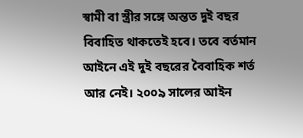স্বামী বা স্ত্রীর সঙ্গে অন্তত দুই বছর বিবাহিত থাকতেই হবে। তবে বর্তমান আইনে এই দুই বছরের বৈবাহিক শর্ত আর নেই। ২০০৯ সালের আইন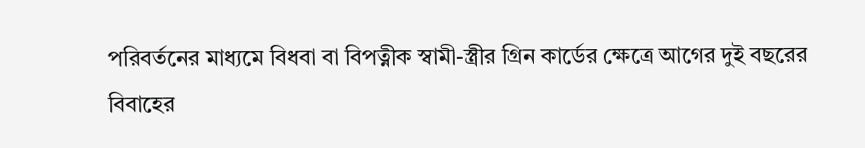পরিবর্তনের মাধ্যমে বিধবা বা বিপত্নীক স্বামী-স্ত্রীর গ্রিন কার্ডের ক্ষেত্রে আগের দুই বছরের বিবাহের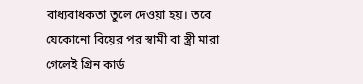বাধ্যবাধকতা তুলে দেওয়া হয়। তবে যেকোনো বিয়ের পর স্বামী বা স্ত্রী মারা গেলেই গ্রিন কার্ড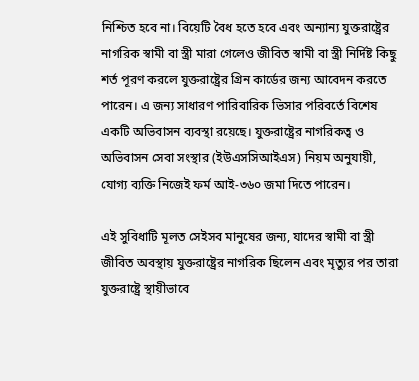নিশ্চিত হবে না। বিয়েটি বৈধ হতে হবে এবং অন্যান্য যুক্তরাষ্ট্রের নাগরিক স্বামী বা স্ত্রী মারা গেলেও জীবিত স্বামী বা স্ত্রী নির্দিষ্ট কিছু শর্ত পূরণ করলে যুক্তরাষ্ট্রের গ্রিন কার্ডের জন্য আবেদন করতে পারেন। এ জন্য সাধারণ পারিবারিক ভিসার পরিবর্তে বিশেষ একটি অভিবাসন ব্যবস্থা রয়েছে। যুক্তরাষ্ট্রের নাগরিকত্ব ও অভিবাসন সেবা সংস্থার (ইউএসসিআইএস) নিয়ম অনুযায়ী, যোগ্য ব্যক্তি নিজেই ফর্ম আই-৩৬০ জমা দিতে পারেন।

এই সুবিধাটি মূলত সেইসব মানুষের জন্য, যাদের স্বামী বা স্ত্রী জীবিত অবস্থায় যুক্তরাষ্ট্রের নাগরিক ছিলেন এবং মৃত্যুর পর তারা যুক্তরাষ্ট্রে স্থায়ীভাবে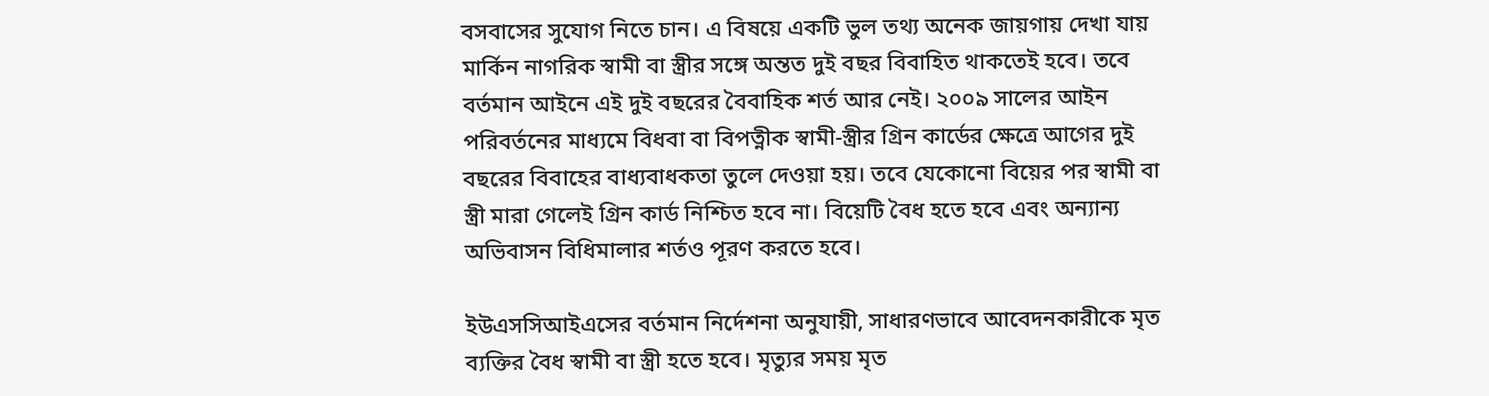বসবাসের সুযোগ নিতে চান। এ বিষয়ে একটি ভুল তথ্য অনেক জায়গায় দেখা যায় মার্কিন নাগরিক স্বামী বা স্ত্রীর সঙ্গে অন্তত দুই বছর বিবাহিত থাকতেই হবে। তবে বর্তমান আইনে এই দুই বছরের বৈবাহিক শর্ত আর নেই। ২০০৯ সালের আইন পরিবর্তনের মাধ্যমে বিধবা বা বিপত্নীক স্বামী-স্ত্রীর গ্রিন কার্ডের ক্ষেত্রে আগের দুই বছরের বিবাহের বাধ্যবাধকতা তুলে দেওয়া হয়। তবে যেকোনো বিয়ের পর স্বামী বা স্ত্রী মারা গেলেই গ্রিন কার্ড নিশ্চিত হবে না। বিয়েটি বৈধ হতে হবে এবং অন্যান্য অভিবাসন বিধিমালার শর্তও পূরণ করতে হবে।

ইউএসসিআইএসের বর্তমান নির্দেশনা অনুযায়ী, সাধারণভাবে আবেদনকারীকে মৃত ব্যক্তির বৈধ স্বামী বা স্ত্রী হতে হবে। মৃত্যুর সময় মৃত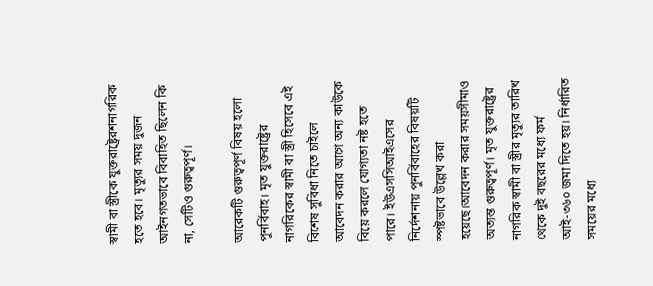স্বামী বা স্ত্রীকে যুক্তরাষ্ট্রেরশনাগরিক হতে হবে। মৃত্যুর সময় দুজন আইনগতভাবে বিবাহিত ছিলেন কি না, সেটিও গুরুত্বপূর্ণ।

আরেকটি গুরুত্বপূর্ণ বিষয় হলো পুনর্বিবাহ। মৃত যুক্তরাষ্ট্রের নাগরিকের স্বামী বা স্ত্রী হিসেবে এই বিশেষ সুবিধা নিতে চাইলে আবেদন করার আগে অন্য কাউকে বিয়ে করলে যোগ্যতা নষ্ট হতে পারে। ইউএসসিআইএসের নির্দেশনায় পুনর্বিবাহের বিষয়টি স্পষ্টভাবে উল্লেখ করা হয়েছে।আবেদন করার সময়সীমাও অত্যন্ত গুরুত্বপূর্ণ। মৃত যুক্তরাষ্ট্রের নাগরিক স্বামী বা স্ত্রীর মৃত্যুর তারিখ থেকে দুই বছরের মধ্যে ফর্ম আই-৩৬০ জমা দিতে হয়। নির্ধারিত সময়ের মধ্যে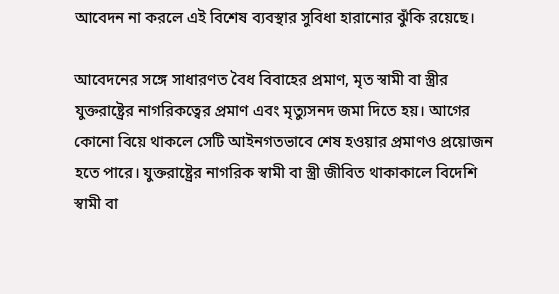আবেদন না করলে এই বিশেষ ব্যবস্থার সুবিধা হারানোর ঝুঁকি রয়েছে।

আবেদনের সঙ্গে সাধারণত বৈধ বিবাহের প্রমাণ, মৃত স্বামী বা স্ত্রীর যুক্তরাষ্ট্রের নাগরিকত্বের প্রমাণ এবং মৃত্যুসনদ জমা দিতে হয়। আগের কোনো বিয়ে থাকলে সেটি আইনগতভাবে শেষ হওয়ার প্রমাণও প্রয়োজন হতে পারে। যুক্তরাষ্ট্রের নাগরিক স্বামী বা স্ত্রী জীবিত থাকাকালে বিদেশি স্বামী বা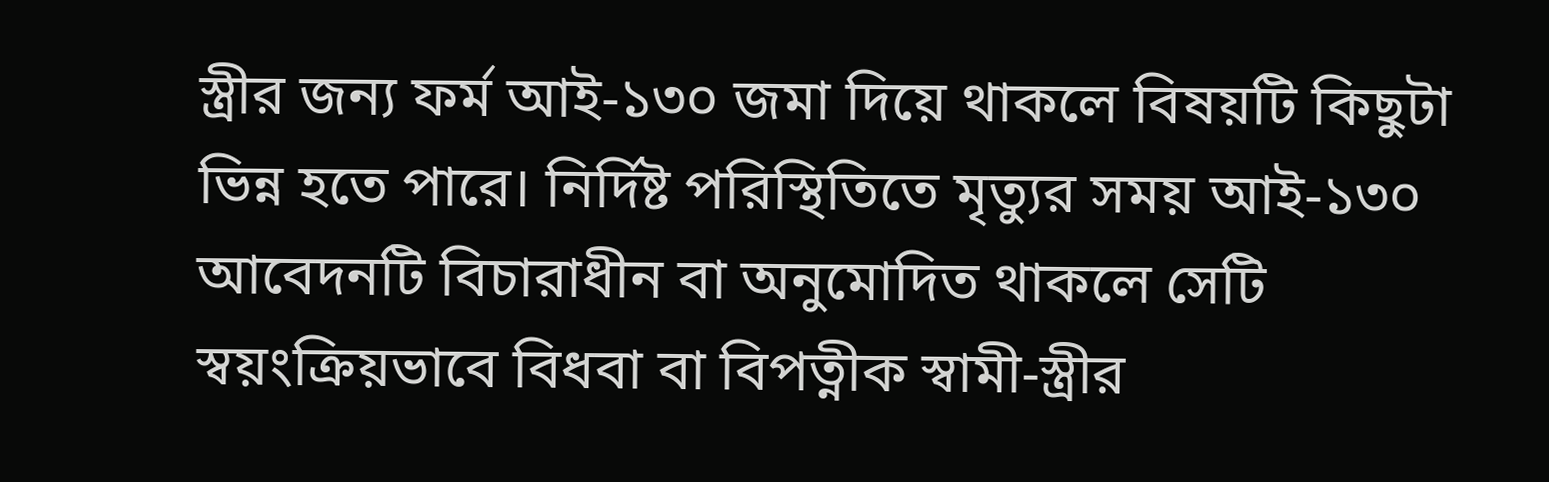স্ত্রীর জন্য ফর্ম আই-১৩০ জমা দিয়ে থাকলে বিষয়টি কিছুটা ভিন্ন হতে পারে। নির্দিষ্ট পরিস্থিতিতে মৃত্যুর সময় আই-১৩০ আবেদনটি বিচারাধীন বা অনুমোদিত থাকলে সেটি স্বয়ংক্রিয়ভাবে বিধবা বা বিপত্নীক স্বামী-স্ত্রীর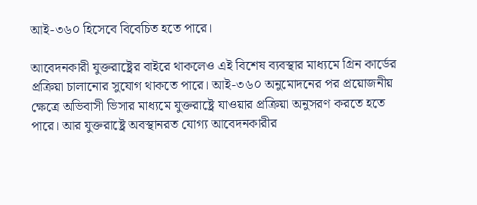আই-৩৬০ হিসেবে বিবেচিত হতে পারে।

আবেদনকারী যুক্তরাষ্ট্রের বাইরে থাকলেও এই বিশেষ ব্যবস্থার মাধ্যমে গ্রিন কার্ডের প্রক্রিয়া চালানোর সুযোগ থাকতে পারে। আই-৩৬০ অনুমোদনের পর প্রয়োজনীয় ক্ষেত্রে অভিবাসী ভিসার মাধ্যমে যুক্তরাষ্ট্রে যাওয়ার প্রক্রিয়া অনুসরণ করতে হতে পারে। আর যুক্তরাষ্ট্রে অবস্থানরত যোগ্য আবেদনকারীর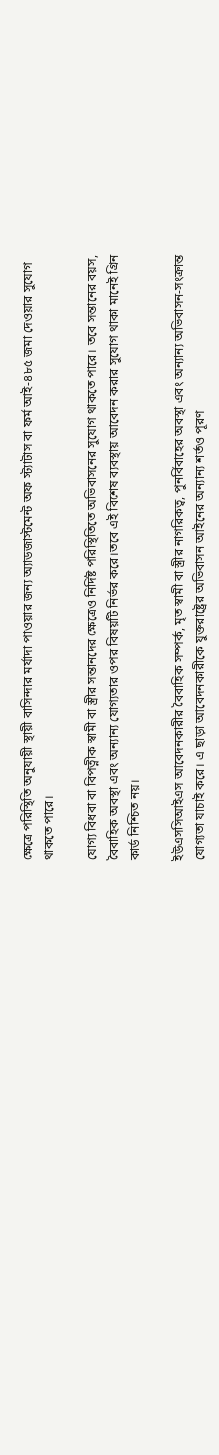ক্ষেত্রে পরিস্থিতি অনুযায়ী স্থায়ী বাসিন্দার মর্যাদা পাওয়ার জন্য অ্যাডজাস্টমেন্ট অফ স্ট্যাটাস বা ফর্ম আই-৪৮৫ জমা দেওয়ার সুযোগ থাকতে পারে।

যোগ্য বিধবা বা বিপত্নীক স্বামী বা স্ত্রীর সন্তানদের ক্ষেত্রেও নির্দিষ্ট পরিস্থিতিতে অভিবাসনের সুযোগ থাকতে পারে। তবে সন্তানের বয়স, বৈবাহিক অবস্থা এবং অন্যান্য যোগ্যতার ওপর বিষয়টি নির্ভর করে।তবে এই বিশেষ ব্যবস্থায় আবেদন করার সুযোগ থাকা মানেই গ্রিন কার্ড নিশ্চিত নয়।

ইউএসসিআইএস আবেদনকারীর বৈবাহিক সম্পর্ক, মৃত স্বামী বা স্ত্রীর নাগরিকত্ব, পুনর্বিবাহের অবস্থা এবং অন্যান্য অভিবাসন-সংক্রান্ত যোগ্যতা যাচাই করে। এ ছাড়া আবেদনকারীকে যুক্তরাষ্ট্রের অভিবাসন আইনের অন্যান্য শর্তও পূরণ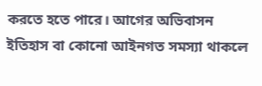করতে হতে পারে। আগের অভিবাসন ইতিহাস বা কোনো আইনগত সমস্যা থাকলে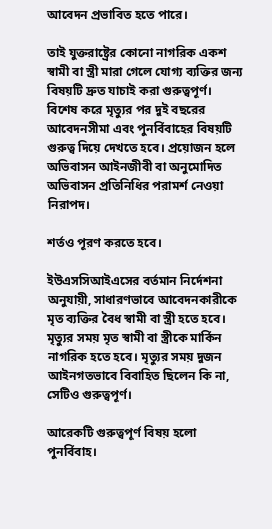আবেদন প্রভাবিত হতে পারে।

তাই যুক্তরাষ্ট্রের কোনো নাগরিক একশ স্বামী বা স্ত্রী মারা গেলে যোগ্য ব্যক্তির জন্য বিষয়টি দ্রুত যাচাই করা গুরুত্বপূর্ণ। বিশেষ করে মৃত্যুর পর দুই বছরের আবেদনসীমা এবং পুনর্বিবাহের বিষয়টি গুরুত্ব দিয়ে দেখতে হবে। প্রয়োজন হলে অভিবাসন আইনজীবী বা অনুমোদিত অভিবাসন প্রতিনিধির পরামর্শ নেওয়া নিরাপদ।

শর্তও পূরণ করতে হবে।

ইউএসসিআইএসের বর্তমান নির্দেশনা অনুযায়ী, সাধারণভাবে আবেদনকারীকে মৃত ব্যক্তির বৈধ স্বামী বা স্ত্রী হতে হবে। মৃত্যুর সময় মৃত স্বামী বা স্ত্রীকে মার্কিন নাগরিক হতে হবে। মৃত্যুর সময় দুজন আইনগতভাবে বিবাহিত ছিলেন কি না, সেটিও গুরুত্বপূর্ণ।

আরেকটি গুরুত্বপূর্ণ বিষয় হলো পুনর্বিবাহ।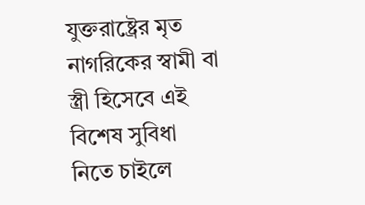যুক্তরাষ্ট্রের মৃত নাগরিকের স্বামী বা স্ত্রী হিসেবে এই বিশেষ সুবিধা নিতে চাইলে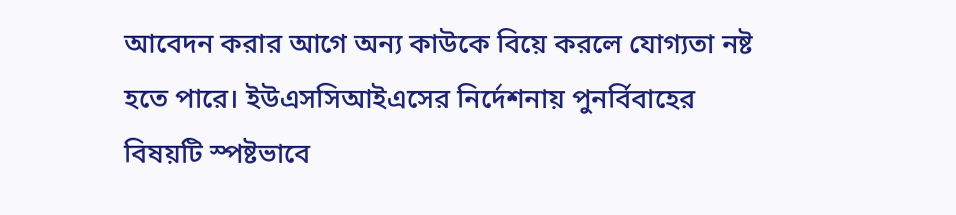আবেদন করার আগে অন্য কাউকে বিয়ে করলে যোগ্যতা নষ্ট হতে পারে। ইউএসসিআইএসের নির্দেশনায় পুনর্বিবাহের বিষয়টি স্পষ্টভাবে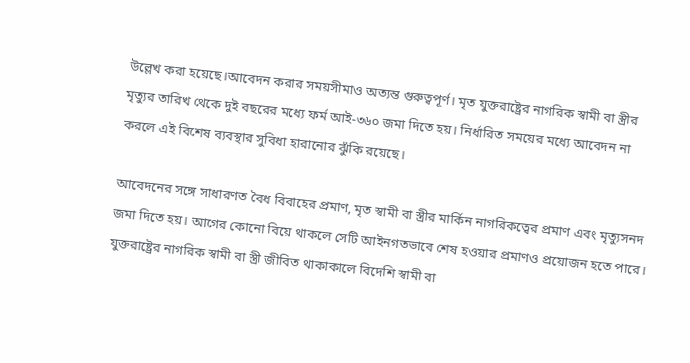উল্লেখ করা হয়েছে।আবেদন করার সময়সীমাও অত্যন্ত গুরুত্বপূর্ণ। মৃত যুক্তরাষ্ট্রের নাগরিক স্বামী বা স্ত্রীর মৃত্যুর তারিখ থেকে দুই বছরের মধ্যে ফর্ম আই-৩৬০ জমা দিতে হয়। নির্ধারিত সময়ের মধ্যে আবেদন না করলে এই বিশেষ ব্যবস্থার সুবিধা হারানোর ঝুঁকি রয়েছে।

আবেদনের সঙ্গে সাধারণত বৈধ বিবাহের প্রমাণ, মৃত স্বামী বা স্ত্রীর মার্কিন নাগরিকত্বের প্রমাণ এবং মৃত্যুসনদ জমা দিতে হয়। আগের কোনো বিয়ে থাকলে সেটি আইনগতভাবে শেষ হওয়ার প্রমাণও প্রয়োজন হতে পারে। যুক্তরাষ্ট্রের নাগরিক স্বামী বা স্ত্রী জীবিত থাকাকালে বিদেশি স্বামী বা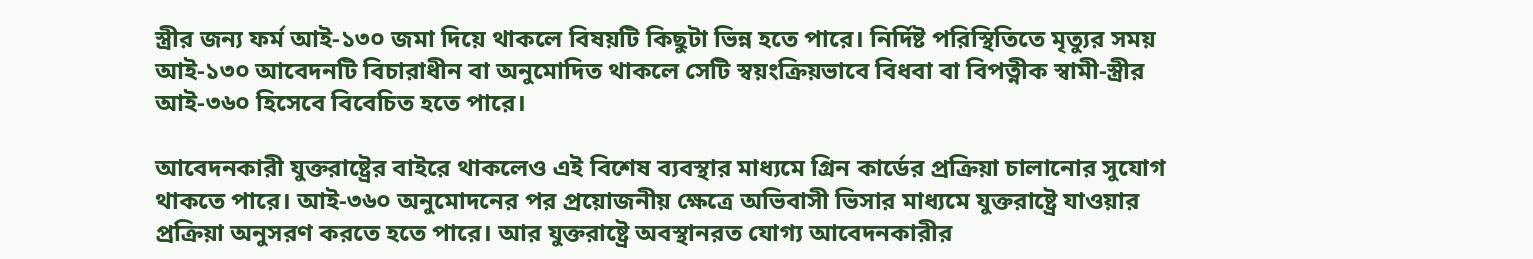স্ত্রীর জন্য ফর্ম আই-১৩০ জমা দিয়ে থাকলে বিষয়টি কিছুটা ভিন্ন হতে পারে। নির্দিষ্ট পরিস্থিতিতে মৃত্যুর সময় আই-১৩০ আবেদনটি বিচারাধীন বা অনুমোদিত থাকলে সেটি স্বয়ংক্রিয়ভাবে বিধবা বা বিপত্নীক স্বামী-স্ত্রীর আই-৩৬০ হিসেবে বিবেচিত হতে পারে।

আবেদনকারী যুক্তরাষ্ট্রের বাইরে থাকলেও এই বিশেষ ব্যবস্থার মাধ্যমে গ্রিন কার্ডের প্রক্রিয়া চালানোর সুযোগ থাকতে পারে। আই-৩৬০ অনুমোদনের পর প্রয়োজনীয় ক্ষেত্রে অভিবাসী ভিসার মাধ্যমে যুক্তরাষ্ট্রে যাওয়ার প্রক্রিয়া অনুসরণ করতে হতে পারে। আর যুক্তরাষ্ট্রে অবস্থানরত যোগ্য আবেদনকারীর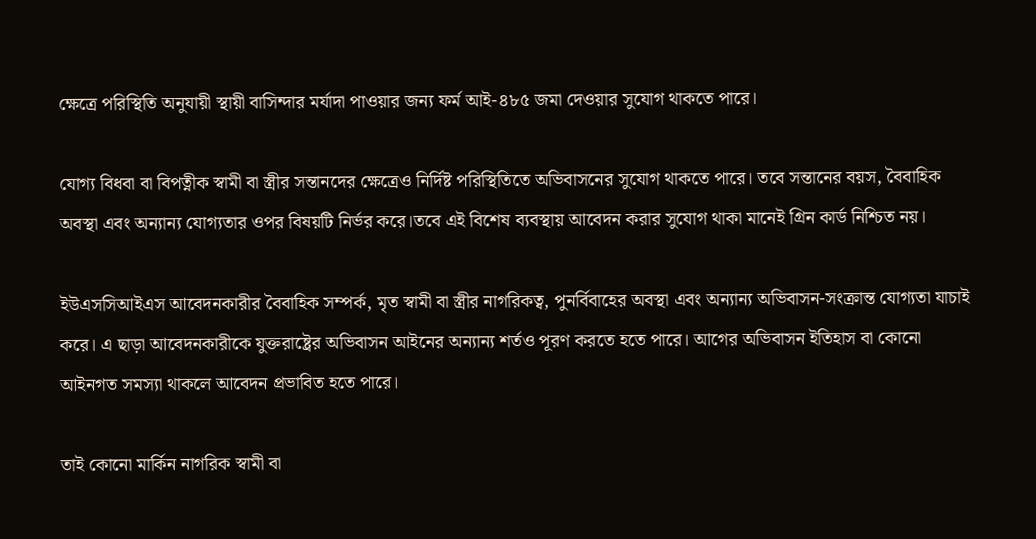ক্ষেত্রে পরিস্থিতি অনুযায়ী স্থায়ী বাসিন্দার মর্যাদা পাওয়ার জন্য ফর্ম আই-৪৮৫ জমা দেওয়ার সুযোগ থাকতে পারে।

যোগ্য বিধবা বা বিপত্নীক স্বামী বা স্ত্রীর সন্তানদের ক্ষেত্রেও নির্দিষ্ট পরিস্থিতিতে অভিবাসনের সুযোগ থাকতে পারে। তবে সন্তানের বয়স, বৈবাহিক অবস্থা এবং অন্যান্য যোগ্যতার ওপর বিষয়টি নির্ভর করে।তবে এই বিশেষ ব্যবস্থায় আবেদন করার সুযোগ থাকা মানেই গ্রিন কার্ড নিশ্চিত নয়।

ইউএসসিআইএস আবেদনকারীর বৈবাহিক সম্পর্ক, মৃত স্বামী বা স্ত্রীর নাগরিকত্ব, পুনর্বিবাহের অবস্থা এবং অন্যান্য অভিবাসন-সংক্রান্ত যোগ্যতা যাচাই করে। এ ছাড়া আবেদনকারীকে যুক্তরাষ্ট্রের অভিবাসন আইনের অন্যান্য শর্তও পূরণ করতে হতে পারে। আগের অভিবাসন ইতিহাস বা কোনো আইনগত সমস্যা থাকলে আবেদন প্রভাবিত হতে পারে।

তাই কোনো মার্কিন নাগরিক স্বামী বা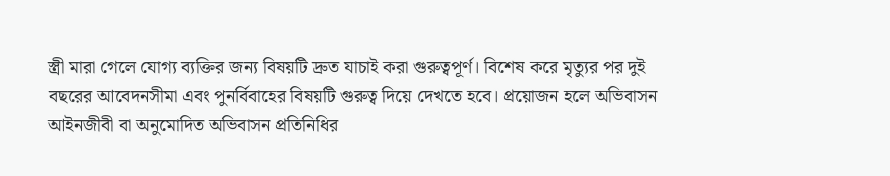স্ত্রী মারা গেলে যোগ্য ব্যক্তির জন্য বিষয়টি দ্রুত যাচাই করা গুরুত্বপূর্ণ। বিশেষ করে মৃত্যুর পর দুই বছরের আবেদনসীমা এবং পুনর্বিবাহের বিষয়টি গুরুত্ব দিয়ে দেখতে হবে। প্রয়োজন হলে অভিবাসন আইনজীবী বা অনুমোদিত অভিবাসন প্রতিনিধির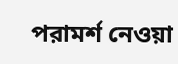পরামর্শ নেওয়া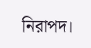নিরাপদ।